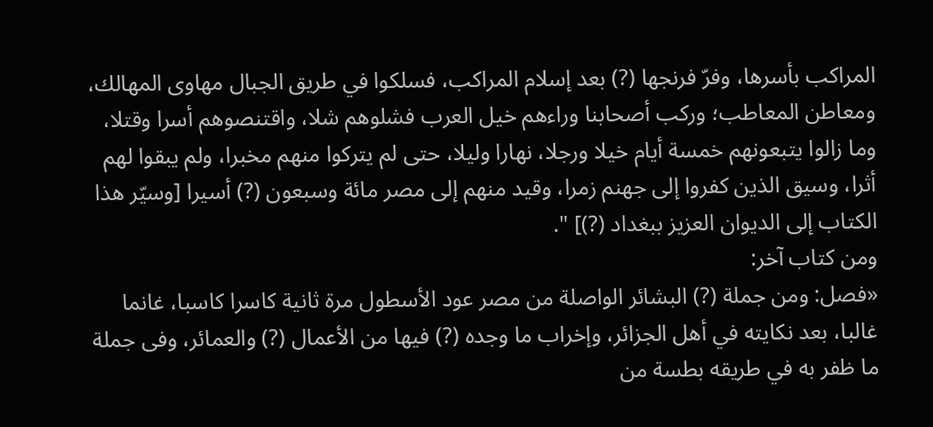المراكب بأسرها، وفرّ فرنجها (?) بعد إسلام المراكب، فسلكوا في طريق الجبال مهاوى المهالك، ومعاطن المعاطب؛ وركب أصحابنا وراءهم خيل العرب فشلوهم شلا، واقتنصوهم أسرا وقتلا، وما زالوا يتبعونهم خمسة أيام خيلا ورجلا، نهارا وليلا، حتى لم يتركوا منهم مخبرا، ولم يبقوا لهم أثرا، وسيق الذين كفروا إلى جهنم زمرا، وقيد منهم إلى مصر مائة وسبعون (?) أسيرا [وسيّر هذا الكتاب إلى الديوان العزيز ببغداد (?)] ".
ومن كتاب آخر:
«فصل: ومن جملة (?) البشائر الواصلة من مصر عود الأسطول مرة ثانية كاسرا كاسبا، غانما غالبا، بعد نكايته في أهل الجزائر، وإخراب ما وجده (?) فيها من الأعمال (?) والعمائر، وفى جملة ما ظفر به في طريقه بطسة من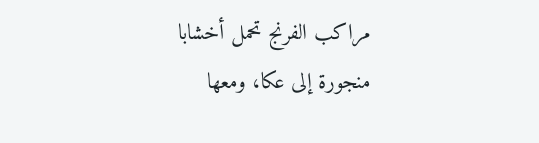مراكب الفرنج تحمل أخشابا منجورة إلى عكا، ومعها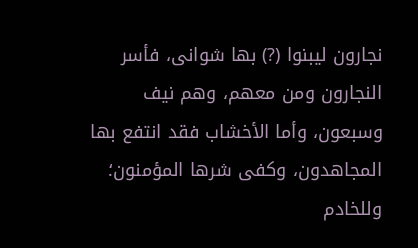نجارون ليبنوا (?) بها شوانى، فأسر النجارون ومن معهم، وهم نيف وسبعون، وأما الأخشاب فقد انتفع بها المجاهدون، وكفى شرها المؤمنون؛ وللخادم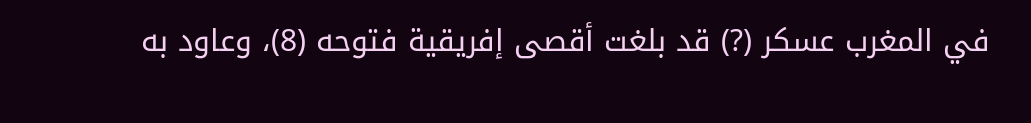في المغرب عسكر (?) قد بلغت أقصى إفريقية فتوحه (8)، وعاود به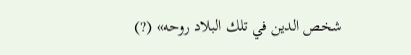شخص الدين في تلك البلاد روحه» (?)